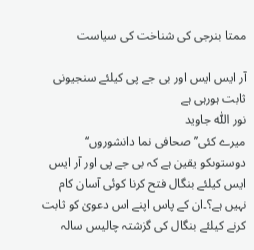ممتا بنرجی کی شناخت کی سیاست

آر ایس ایس اور بی جے پی کیلئے سنجیونی ثابت ہورہی ہے
نور اللّٰہ جاوید
میرے کئی’’ صحافی نما دانشوروں‘‘ دوستوںکو یقین ہے کہ بی جے پی اور آر ایس ایس کیلئے بنگال فتح کرنا کوئی آسان کام نہیں ہے؟۔ان کے پاس اپنے اس دعویٰ کو ثابت کرنے کیلئے بنگال کی گزشتہ چالیس سالہ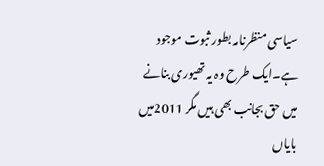سیاسی منظرنامہ بطور ثبوت موجود ہے۔ایک طرح وہ یہ تھیوری بنانے میں حق بجانب بھی ہیں مگر 2011میں بایاں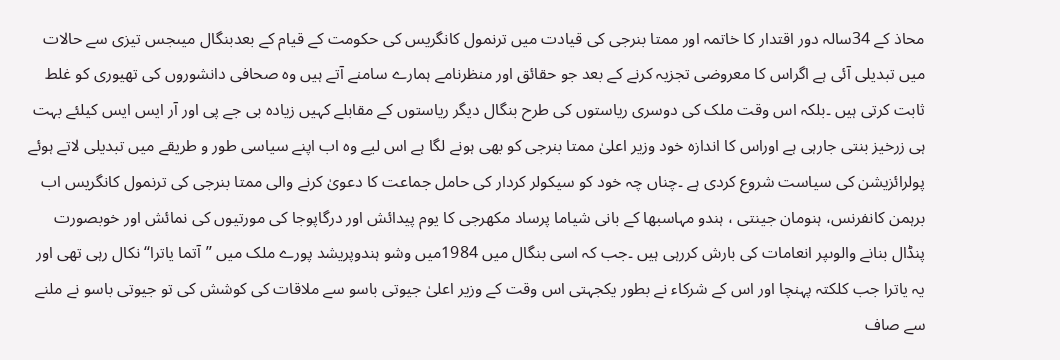محاذ کے 34سالہ دور اقتدار کا خاتمہ اور ممتا بنرجی کی قیادت میں ترنمول کانگریس کی حکومت کے قیام کے بعدبنگال میںجس تیزی سے حالات میں تبدیلی آئی ہے اگراس کا معروضی تجزیہ کرنے کے بعد جو حقائق اور منظرنامے ہمارے سامنے آتے ہیں وہ صحافی دانشوروں کی تھیوری کو غلط ثابت کرتی ہیں ۔بلکہ اس وقت ملک کی دوسری ریاستوں کی طرح بنگال دیگر ریاستوں کے مقابلے کہیں زیادہ بی جے پی اور آر ایس ایس کیلئے بہت ہی زرخیز بنتی جارہی ہے اوراس کا اندازہ خود وزیر اعلیٰ ممتا بنرجی کو بھی ہونے لگا ہے اس لیے وہ اب اپنے سیاسی طور و طریقے میں تبدیلی لاتے ہوئے پولرائزیشن کی سیاست شروع کردی ہے ۔چناں چہ خود کو سیکولر کردار کی حامل جماعت کا دعویٰ کرنے والی ممتا بنرجی کی ترنمول کانگریس اب برہمن کانفرنس، ہنومان جینتی ، ہندو مہاسبھا کے بانی شیاما پرساد مکھرجی کا یوم پیدائش اور درگاپوجا کی مورتیوں کی نمائش اور خوبصورت پنڈال بنانے والوںپر انعامات کی بارش کررہی ہیں ۔جب کہ اسی بنگال میں 1984میں وشو ہندوپریشد پورے ملک میں ’’آتما یاترا‘‘ نکال رہی تھی اور یہ یاترا جب کلکتہ پہنچا اور اس کے شرکاء نے بطور یکجہتی اس وقت کے وزیر اعلیٰ جیوتی باسو سے ملاقات کی کوشش کی تو جیوتی باسو نے ملنے سے صاف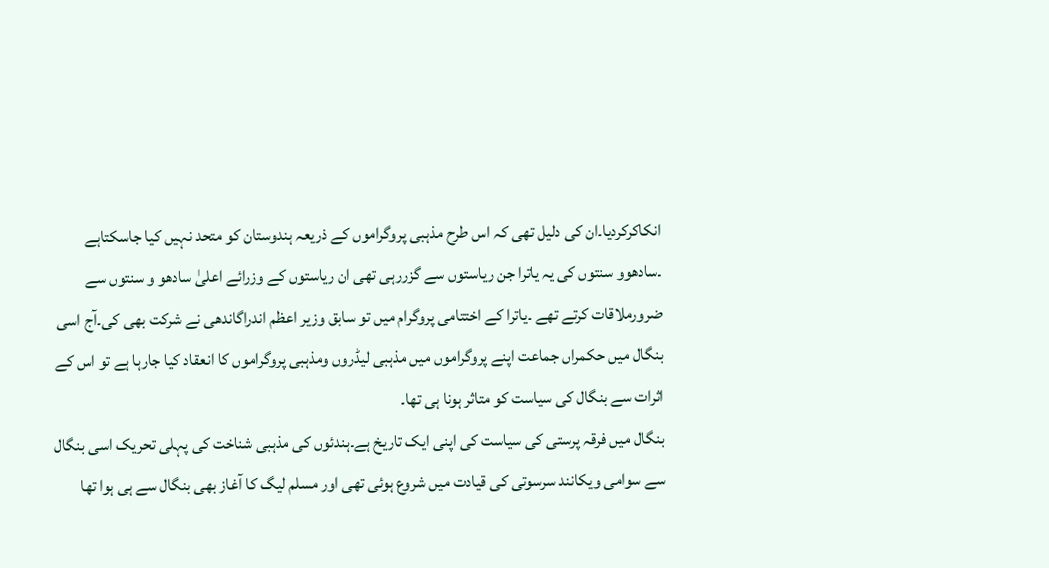انکاکرکردیا۔ان کی دلیل تھی کہ اس طرح مذہبی پروگراموں کے ذریعہ ہندوستان کو متحد نہیں کیا جاسکتاہے ۔سادھوو سنتوں کی یہ یاترا جن ریاستوں سے گزررہی تھی ان ریاستوں کے وزرائے اعلیٰ سادھو و سنتوں سے ضرورملاقات کرتے تھے ۔یاترا کے اختتامی پروگرام میں تو سابق وزیر اعظم اندراگاندھی نے شرکت بھی کی۔آج اسی بنگال میں حکمراں جماعت اپنے پروگراموں میں مذہبی لیڈروں ومذہبی پروگراموں کا انعقاد کیا جارہا ہے تو اس کے اثرات سے بنگال کی سیاست کو متاثر ہونا ہی تھا۔
بنگال میں فرقہ پرستی کی سیاست کی اپنی ایک تاریخ ہے۔ہندئوں کی مذہبی شناخت کی پہلی تحریک اسی بنگال سے سوامی ویکانند سرسوتی کی قیادت میں شروع ہوئی تھی اور مسلم لیگ کا آغاز بھی بنگال سے ہی ہوا تھا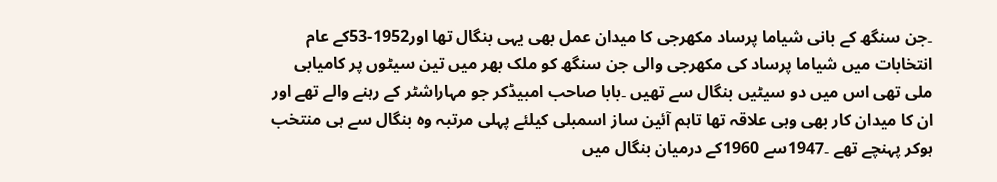۔جن سنگھ کے بانی شیاما پرساد مکھرجی کا میدان عمل بھی یہی بنگال تھا اور1952-53کے عام انتخابات میں شیاما پرساد کی مکھرجی والی جن سنگھ کو ملک بھر میں تین سیٹوں پر کامیابی ملی تھی اس میں دو سیٹیں بنگال سے تھیں ۔بابا صاحب امبیڈکر جو مہاراشٹر کے رہنے والے تھے اور ان کا میدان کار بھی وہی علاقہ تھا تاہم آئین ساز اسمبلی کیلئے پہلی مرتبہ وہ بنگال سے ہی منتخب ہوکر پہنچے تھے ۔1947سے 1960کے درمیان بنگال میں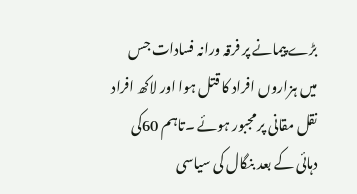بڑے پیمانے پر فرقہ ورانہ فسادات جس میں ہزاروں افراد کا قتل ہوا اور لاکھ افراد نقل مقانی پر مجبور ہوئے ۔تاہم 60کی دہائی کے بعد بنگال کی سیاسی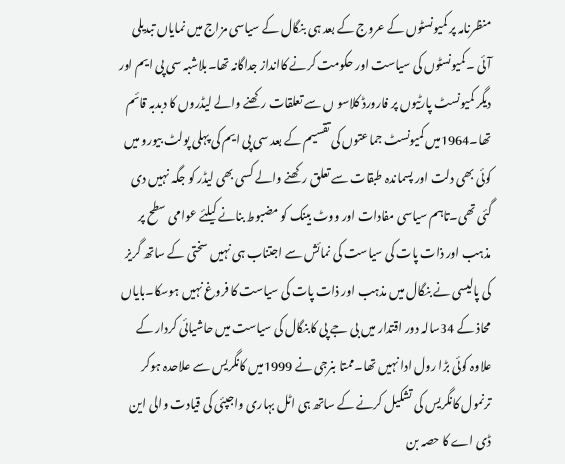منظرنامہ پر کمیونسٹوں کے عروج کے بعد ہی بنگال کے سیاسی مزاج میں نمایاں تبدیلی آئی ۔کمیونسٹوں کی سیاست اور حکومت کرنے کاانداز جداگانہ تھا۔بلاشبہ سی پی ایم اور دیگر کمیونسٹ پارٹیوں پر فارورڈ کلاسو ں سے تعلقات رکھنے والے لیڈروں کا دبدبہ قائم تھا۔1964میں کمیونسٹ جماعتوں کی تقسیم کے بعد سی پی ایم کی پہلی پولٹ بیورو میں کوئی بھی دلت اور پسماندہ طبقات سے تعلق رکھنے والے کسی بھی لیڈر کو جگہ نہیں دی گئی تھی۔تاہم سیاسی مفادات اور ووٹ بینک کو مضبوط بنانے کیلئے عوامی سطح پر مذہب اور ذات پات کی سیاست کی نمائش سے اجتناب ہی نہیں سختی کے ساتھ گریز کی پالیسی نے بنگال میں مذہب اور ذات پات کی سیاست کا فروغ نہیں ہوسکا۔بایاں محاذ کے 34سالہ دور اقتدار میں بی جے پی کابنگال کی سیاست میں حاشیائی کردار کے علاوہ کوئی بڑا رول ادا نہیں تھا۔ممتا بنرجی نے 1999میں کانگریس سے علاحدہ ہوکر ترنمول کانگریس کی تشکیل کرنے کے ساتھ ہی اٹل بہاری واجپئی کی قیادت والی این ڈی اے کا حصہ بن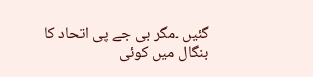گئیں ۔مگر بی جے پی اتحاد کا بنگال میں کوئی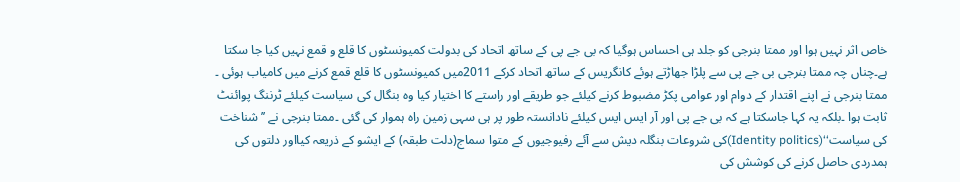خاص اثر نہیں ہوا اور ممتا بنرجی کو جلد ہی احساس ہوگیا کہ بی جے پی کے ساتھ اتحاد کی بدولت کمیونسٹوں کا قلع و قمع نہیں کیا جا سکتا ہے۔چناں چہ ممتا بنرجی بی جے پی سے پلڑا جھاڑتے ہوئے کانگریس کے ساتھ اتحاد کرکے 2011میں کمیونسٹوں کا قلع قمع کرنے میں کامیاب ہوئی ۔
ممتا بنرجی نے اپنے اقتدار کے دوام اور عوامی پکڑ مضبوط کرنے کیلئے جو طریقے اور راستے کا اختیار کیا وہ بنگال کی سیاست کیلئے ٹرننگ پوائنٹ ثابت ہوا ۔بلکہ یہ کہا جاسکتا ہے کہ بی جے پی اور آر ایس ایس کیلئے نادانستہ طور پر ہی سہی زمین راہ ہموار کی گئی ۔ممتا بنرجی نے ’’شناخت کی سیاست‘‘(Identity politics)کی شروعات بنگلہ دیش سے آئے رفیوجیوں کے متوا سماج(دلت طبقہ) کے ایشو کے ذریعہ کیااور دلتوں کی ہمدردی حاصل کرنے کی کوشش کی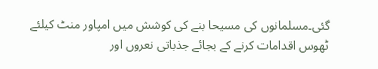گئی۔مسلمانوں کی مسیحا بنے کی کوشش میں امپاور منٹ کیلئے ٹھوس اقدامات کرنے کے بجائے جذباتی نعروں اور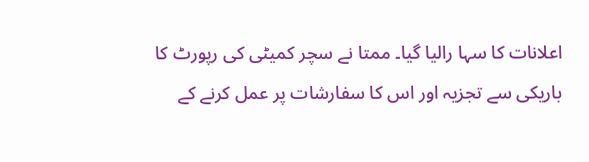اعلانات کا سہا رالیا گیا۔ ممتا نے سچر کمیٹی کی رپورٹ کا باریکی سے تجزیہ اور اس کا سفارشات پر عمل کرنے کے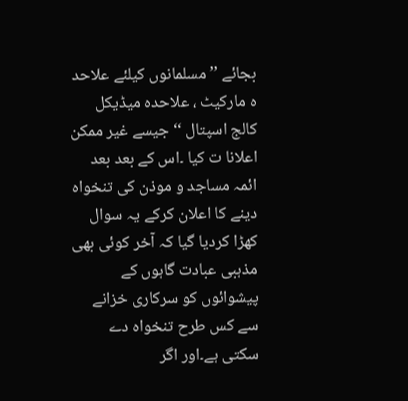بجائے ’’مسلمانوں کیلئے علاحد ہ مارکیٹ ، علاحدہ میڈیکل کالج اسپتال ‘‘ جیسے غیر ممکن اعلانا ت کیا ۔اس کے بعد بعد ائمہ مساجد و موذن کی تنخواہ دینے کا اعلان کرکے یہ سوال کھڑا کردیا گیا کہ آخر کوئی بھی مذہبی عبادت گاہوں کے پیشوائوں کو سرکاری خزانے سے کس طرح تنخواہ دے سکتی ہے۔اور اگر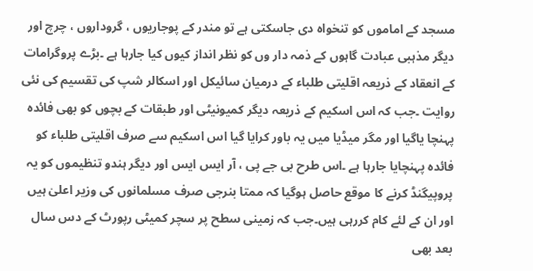مسجد کے اماموں کو تنخواہ دی جاسکتی ہے تو مندر کے پوجاریوں ، گروداروں ، چرچ اور دیگر مذہبی عبادت گاہوں کے ذمہ دار وں کو نظر انداز کیوں کیا جارہا ہے ۔بڑے پروگرامات کے انعقاد کے ذریعہ اقلیتی طلباء کے درمیان سائیکل اور اسکالر شپ کی تقسیم کی نئی روایت ۔جب کہ اس اسکیم کے ذریعہ دیگر کمیونیٹی اور طبقات کے بچوں کو بھی فائدہ پہنچا یاگیا اور مگر میڈیا میں یہ باور کرایا گیا اس اسکیم سے صرف اقلیتی طلباء کو فائدہ پہنچایا جارہا ہے ۔اس طرح بی جے پی ، آر ایس ایس اور دیگر ہندو تنظیموں کو یہ پروپیگنڈ کرنے کا موقع حاصل ہوگیا کہ ممتا بنرجی صرف مسلمانوں کی وزیر اعلیٰ ہیں اور ان کے لئے کام کررہی ہیں۔جب کہ زمینی سطح پر سچر کمیٹی رپورٹ کے دس سال بعد بھی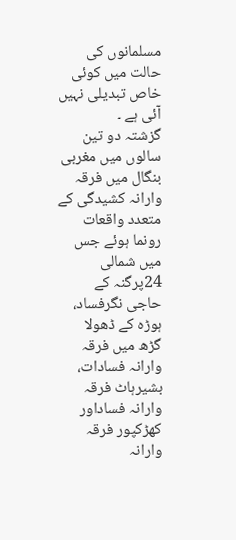مسلمانوں کی حالت میں کوئی خاص تبدیلی نہیں آئی ہے ۔
گزشتہ دو تین سالوں میں مغربی بنگال میں فرقہ وارانہ کشیدگی کے متعدد واقعات رونما ہوئے جس میں شمالی 24پرگنہ کے حاجی نگرفساد، ہوڑہ کے ڈھولا گڑھ میں فرقہ وارانہ فسادات، بشیرہاٹ فرقہ وارانہ فساداور کھڑکپور فرقہ وارانہ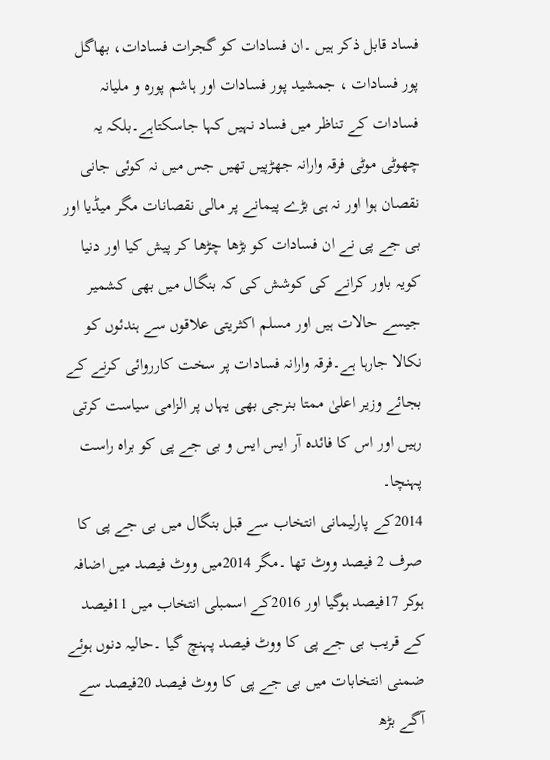فساد قابل ذکر ہیں ۔ان فسادات کو گجرات فسادات، بھاگل پور فسادات ، جمشید پور فسادات اور ہاشم پورہ و ملیانہ فسادات کے تناظر میں فساد نہیں کہا جاسکتاہے۔بلکہ یہ چھوٹی موٹی فرقہ وارانہ جھڑپیں تھیں جس میں نہ کوئی جانی نقصان ہوا اور نہ ہی بڑے پیمانے پر مالی نقصانات مگر میڈیا اور بی جے پی نے ان فسادات کو بڑھا چڑھا کر پیش کیا اور دنیا کویہ باور کرانے کی کوشش کی کہ بنگال میں بھی کشمیر جیسے حالات ہیں اور مسلم اکثریتی علاقوں سے ہندئوں کو نکالا جارہا ہے۔فرقہ وارانہ فسادات پر سخت کارروائی کرنے کے بجائے وزیر اعلیٰ ممتا بنرجی بھی یہاں پر الزامی سیاست کرتی رہیں اور اس کا فائدہ آر ایس ایس و بی جے پی کو براہ راست پہنچا۔
2014کے پارلیمانی انتخاب سے قبل بنگال میں بی جے پی کا صرف 2 فیصد ووٹ تھا ۔مگر 2014میں ووٹ فیصد میں اضافہ ہوکر 17فیصد ہوگیا اور 2016کے اسمبلی انتخاب میں 11فیصد کے قریب بی جے پی کا ووٹ فیصد پہنچ گیا ۔حالیہ دنوں ہوئے ضمنی انتخابات میں بی جے پی کا ووٹ فیصد 20فیصد سے آگے بڑھ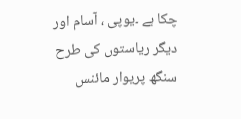چکا ہے ۔یوپی ، آسام اور دیگر ریاستوں کی طرح سنگھ پریوار مائنس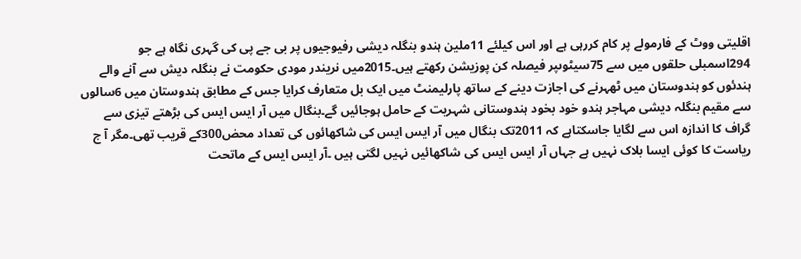اقلیتی ووٹ کے فارمولے پر کام کررہی ہے اور اس کیلئے 11ملین ہندو بنگلہ دیشی رفیوجیوں پر بی جے پی کی گہری نگاہ ہے جو 294اسمبلی حلقوں میں سے 75سیٹوںپر فیصلہ کن پوزیشن رکھتے ہیں۔2015میں نریندر مودی حکومت نے بنگلہ دیش سے آنے والے ہندئوں کو ہندوستان میں ٹھہرنے کی اجازت دینے کے ساتھ پارلیمنٹ میں ایک بل متعارف کرایا جس کے مطابق ہندوستان میں 6سالوں سے مقیم بنگلہ دیشی مہاجر ہندو خود بخود ہندوستانی شہریت کے حامل ہوجائیں گے۔بنگال میں آر ایس ایس کی بڑھتے تیزی سے گراف کا اندازہ اس سے لگایا جاسکتاہے کہ 2011تک بنگال میں آر ایس ایس کی شاکھائوں کی تعداد محض300کے قریب تھی۔مگر آ ج ریاست کا کوئی ایسا بلاک نہیں ہے جہاں آر ایس ایس کی شاکھائیں نہیں لگتی ہیں ۔آر ایس ایس کے ماتحت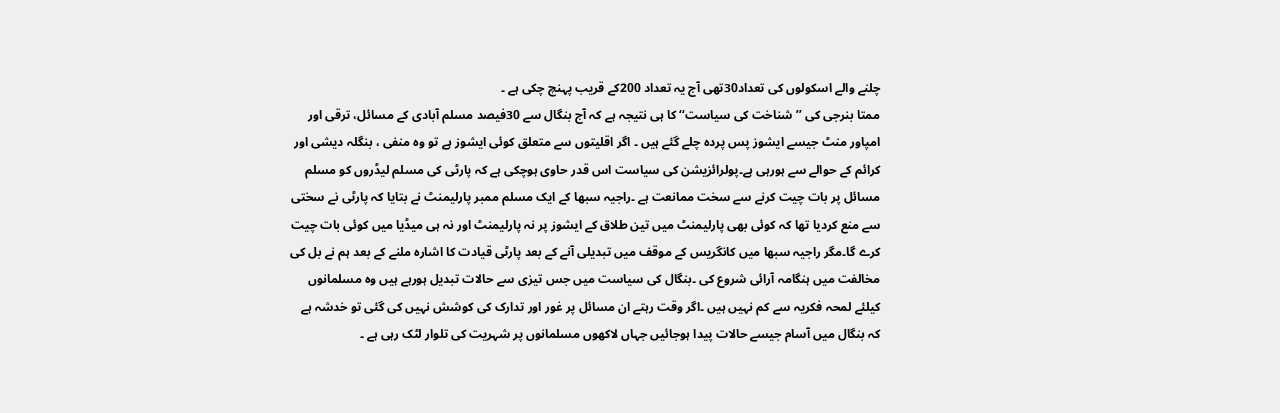چلنے والے اسکولوں کی تعداد30تھی آج یہ تعداد 200کے قریب پہنچ چکی ہے ۔
ممتا بنرجی کی ’’شناخت کی سیاست‘‘ کا ہی نتیجہ ہے کہ آج بنگال سے 30فیصد مسلم آبادی کے مسائل، ترقی اور امپاور منٹ جیسے ایشوز پس پردہ چلے گئے ہیں ۔ اگر اقلیتوں سے متعلق کوئی ایشوز ہے تو وہ منفی ، بنگلہ دیشی اور کرائم کے حوالے سے ہورہی ہے۔پولرائزیشن کی سیاست اس قدر حاوی ہوچکی ہے کہ پارٹی کی مسلم لیڈروں کو مسلم مسائل پر بات چیت کرنے سے سخت ممانعت ہے ۔راجیہ سبھا کے ایک مسلم ممبر پارلیمنٹ نے بتایا کہ پارٹی نے سختی سے منع کردیا تھا کہ کوئی بھی پارلیمنٹ میں تین طلاق کے ایشوز پر نہ پارلیمنٹ اور نہ ہی میڈیا میں کوئی بات چیت کرے گا۔مگر راجیہ سبھا میں کانگریس کے موقف میں تبدیلی آنے کے بعد پارٹی قیادت کا اشارہ ملنے کے بعد ہم نے بل کی مخالفت میں ہنگامہ آرائی شروع کی ۔بنگال کی سیاست میں جس تیزی سے حالات تبدیل ہورہے ہیں وہ مسلمانوں کیلئے لمحہ فکریہ سے کم نہیں ہیں ۔اگر وقت رہتے ان مسائل پر غور اور تدارک کی کوشش نہیں کی گئی تو خدشہ ہے کہ بنگال میں آسام جیسے حالات پیدا ہوجائیں جہاں لاکھوں مسلمانوں پر شہریت کی تلوار لٹک رہی ہے ۔